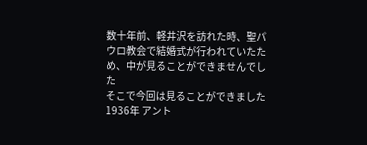数十年前、軽井沢を訪れた時、聖パウロ教会で結婚式が行われていたため、中が見ることができませんでした
そこで今回は見ることができました
1936年 アント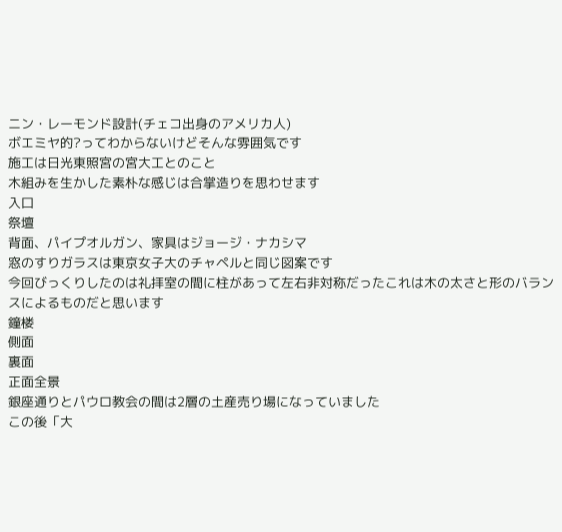ニン・レーモンド設計(チェコ出身のアメリカ人)
ボエミヤ的?ってわからないけどそんな雰囲気です
施工は日光東照宮の宮大工とのこと
木組みを生かした素朴な感じは合掌造りを思わせます
入口
祭壇
背面、パイプオルガン、家具はジョージ・ナカシマ
窓のすりガラスは東京女子大のチャペルと同じ図案です
今回びっくりしたのは礼拝室の間に柱があって左右非対称だったこれは木の太さと形のバランスによるものだと思います
鐘楼
側面
裏面
正面全景
銀座通りとパウロ教会の間は2層の土産売り場になっていました
この後「大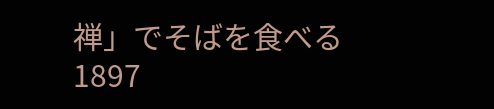禅」でそばを食べる
1897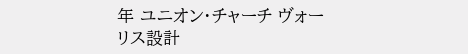年 ユニオン・チャーチ ヴォーリス設計